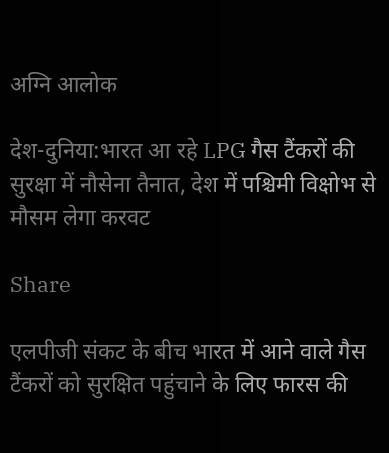अग्नि आलोक

देश-दुनिया:भारत आ रहे LPG गैस टैंकरों की सुरक्षा में नौसेना तैनात, देश में पश्चिमी विक्षोभ से मौसम लेगा करवट

Share

एलपीजी संकट के बीच भारत में आने वाले गैस टैंकरों को सुरक्षित पहुंचाने के लिए फारस की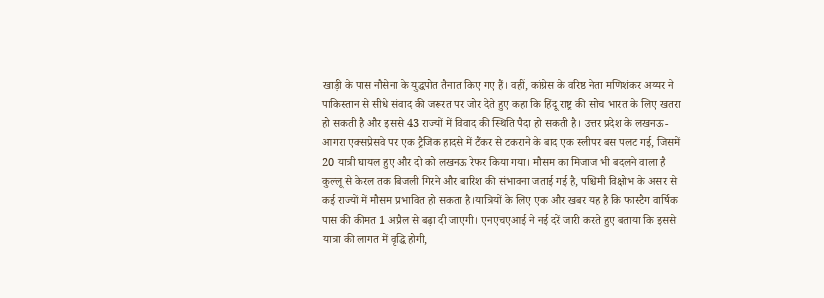खाड़ी के पास नौसेना के युद्धपोत तैनात किए गए हैं। वहीं, कांग्रेस के वरिष्ठ नेता मणिशंकर अय्यर ने पाकिस्तान से सीधे संवाद की जरूरत पर जोर देते हुए कहा कि हिंदू राष्ट्र की सोच भारत के लिए खतरा हो सकती है और इससे 43 राज्यों में विवाद की स्थिति पैदा हो सकती है। उत्तर प्रदेश के लखनऊ-आगरा एक्सप्रेसवे पर एक ट्रैजिक हादसे में टैंकर से टकराने के बाद एक स्लीपर बस पलट गई, जिसमें 20 यात्री घायल हुए और दो को लखनऊ रेफर किया गया। मौसम का मिजाज भी बदलने वाला है कुल्लू से केरल तक बिजली गिरने और बारिश की संभावना जताई गई है, पश्चिमी विक्षोभ के असर से कई राज्यों में मौसम प्रभावित हो सकता है।यात्रियों के लिए एक और खबर यह है कि फास्टैग वार्षिक पास की कीमत 1 अप्रैल से बढ़ा दी जाएगी। एनएचएआई ने नई दरें जारी करते हुए बताया कि इससे यात्रा की लागत में वृद्धि होगी,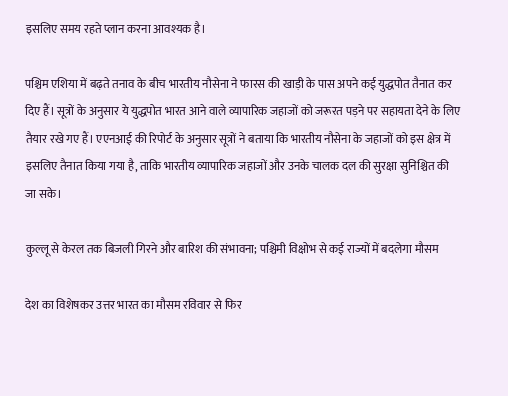इसलिए समय रहते प्लान करना आवश्यक है।

पश्चिम एशिया में बढ़ते तनाव के बीच भारतीय नौसेना ने फारस की खाड़ी के पास अपने कई युद्धपोत तैनात कर दिए हैं। सूत्रों के अनुसार ये युद्धपोत भारत आने वाले व्यापारिक जहाजों को जरूरत पड़ने पर सहायता देने के लिए तैयार रखे गए हैं। एएनआई की रिपोर्ट के अनुसार सूत्रों ने बताया कि भारतीय नौसेना के जहाजों को इस क्षेत्र में इसलिए तैनात किया गया है, ताकि भारतीय व्यापारिक जहाजों और उनके चालक दल की सुरक्षा सुनिश्चित की जा सके।

कुल्लू से केरल तक बिजली गिरने और बारिश की संभावना; पश्चिमी विक्षोभ से कई राज्यों में बदलेगा मौसम

देश का विशेषकर उत्तर भारत का मौसम रविवार से फिर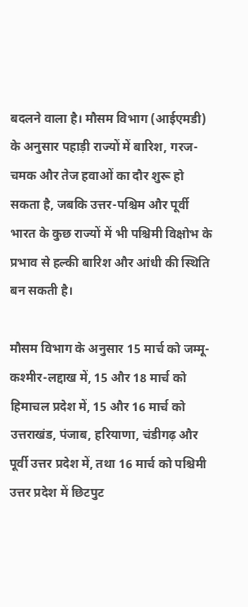बदलने वाला है। मौसम विभाग (आईएमडी) के अनुसार पहाड़ी राज्यों में बारिश, गरज-चमक और तेज हवाओं का दौर शुरू हो सकता है, जबकि उत्तर-पश्चिम और पूर्वी भारत के कुछ राज्यों में भी पश्चिमी विक्षोभ के प्रभाव से हल्की बारिश और आंधी की स्थिति बन सकती है।

मौसम विभाग के अनुसार 15 मार्च को जम्मू-कश्मीर-लद्दाख में, 15 और 18 मार्च को हिमाचल प्रदेश में, 15 और 16 मार्च को उत्तराखंड, पंजाब, हरियाणा, चंडीगढ़ और पूर्वी उत्तर प्रदेश में, तथा 16 मार्च को पश्चिमी उत्तर प्रदेश में छिटपुट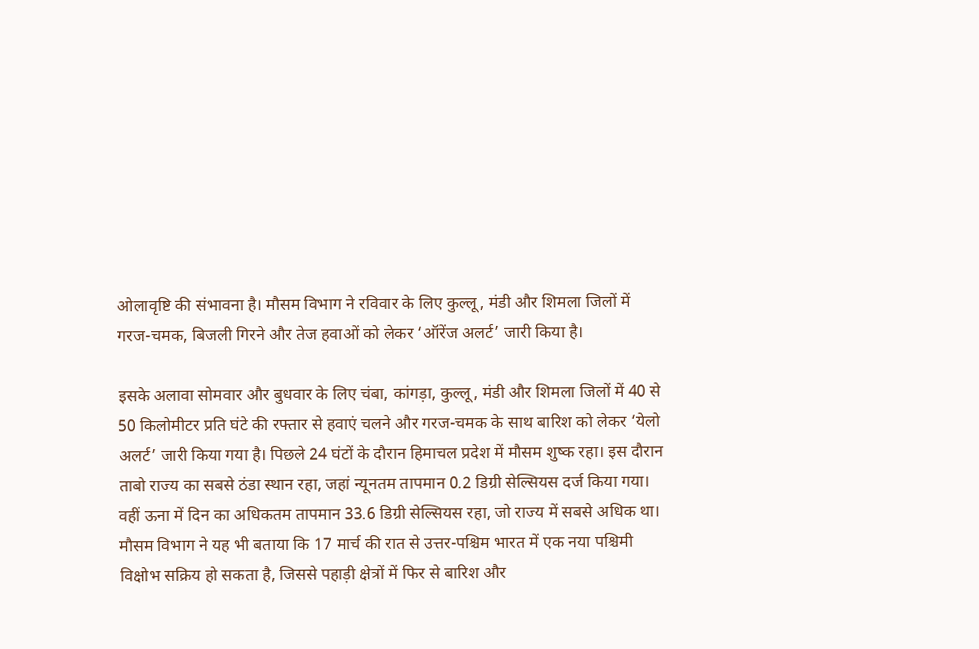ओलावृष्टि की संभावना है। मौसम विभाग ने रविवार के लिए कुल्लू, मंडी और शिमला जिलों में गरज-चमक, बिजली गिरने और तेज हवाओं को लेकर ‘ऑरेंज अलर्ट’ जारी किया है।

इसके अलावा सोमवार और बुधवार के लिए चंबा, कांगड़ा, कुल्लू, मंडी और शिमला जिलों में 40 से 50 किलोमीटर प्रति घंटे की रफ्तार से हवाएं चलने और गरज-चमक के साथ बारिश को लेकर ‘येलो अलर्ट’ जारी किया गया है। पिछले 24 घंटों के दौरान हिमाचल प्रदेश में मौसम शुष्क रहा। इस दौरान ताबो राज्य का सबसे ठंडा स्थान रहा, जहां न्यूनतम तापमान 0.2 डिग्री सेल्सियस दर्ज किया गया। वहीं ऊना में दिन का अधिकतम तापमान 33.6 डिग्री सेल्सियस रहा, जो राज्य में सबसे अधिक था। मौसम विभाग ने यह भी बताया कि 17 मार्च की रात से उत्तर-पश्चिम भारत में एक नया पश्चिमी विक्षोभ सक्रिय हो सकता है, जिससे पहाड़ी क्षेत्रों में फिर से बारिश और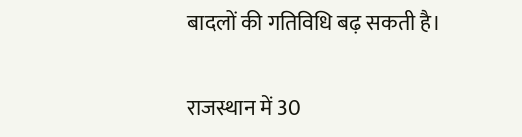बादलों की गतिविधि बढ़ सकती है।

राजस्थान में 30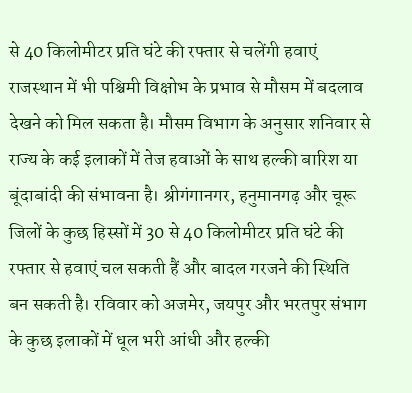से 40 किलोमीटर प्रति घंटे की रफ्तार से चलेंगी हवाएं
राजस्थान में भी पश्चिमी विक्षोभ के प्रभाव से मौसम में बदलाव देखने को मिल सकता है। मौसम विभाग के अनुसार शनिवार से राज्य के कई इलाकों में तेज हवाओं के साथ हल्की बारिश या बूंदाबांदी की संभावना है। श्रीगंगानगर, हनुमानगढ़ और चूरू जिलों के कुछ हिस्सों में 30 से 40 किलोमीटर प्रति घंटे की रफ्तार से हवाएं चल सकती हैं और बादल गरजने की स्थिति बन सकती है। रविवार को अजमेर, जयपुर और भरतपुर संभाग के कुछ इलाकों में धूल भरी आंधी और हल्की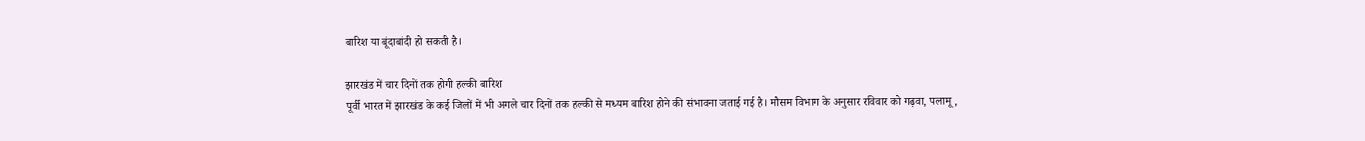बारिश या बूंदाबांदी हो सकती है।

झारखंड में चार दिनों तक होगी हल्की बारिश
पूर्वी भारत में झारखंड के कई जिलों में भी अगले चार दिनों तक हल्की से मध्यम बारिश होने की संभावना जताई गई है। मौसम विभाग के अनुसार रविवार को गढ़वा, पलामू,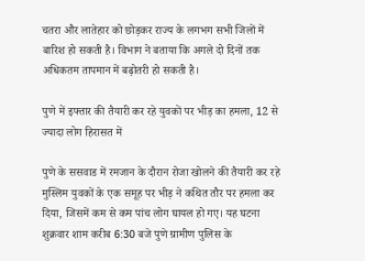चतरा और लातेहार को छोड़कर राज्य के लगभग सभी जिलों में बारिश हो सकती है। विभाग ने बताया कि अगले दो दिनों तक अधिकतम तापमान में बढ़ोतरी हो सकती है।

पुणे में इफ्तार की तैयारी कर रहे युवकों पर भीड़ का हमला, 12 से ज्यादा लोग हिरासत में

पुणे के ससवाड में रमजान के दौरान रोजा खोलने की तैयारी कर रहे मुस्लिम युवकों के एक समूह पर भीड़ ने कथित तौर पर हमला कर दिया, जिसमें कम से कम पांच लोग घायल हो गए। यह घटना शुक्रवार शाम करीब 6:30 बजे पुणे ग्रामीण पुलिस के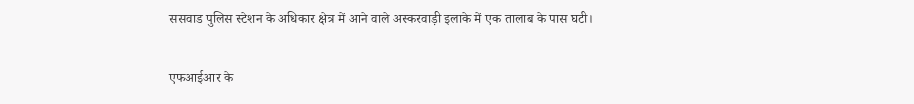ससवाड पुलिस स्टेशन के अधिकार क्षेत्र में आने वाले अस्करवाड़ी इलाके में एक तालाब के पास घटी।

एफआईआर के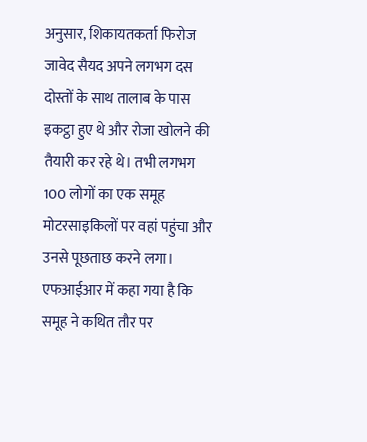अनुसार, शिकायतकर्ता फिरोज जावेद सैयद अपने लगभग दस दोस्तों के साथ तालाब के पास इकट्ठा हुए थे और रोजा खोलने की तैयारी कर रहे थे। तभी लगभग 100 लोगों का एक समूह मोटरसाइकिलों पर वहां पहुंचा और उनसे पूछताछ करने लगा। एफआईआर में कहा गया है कि समूह ने कथित तौर पर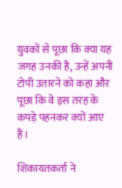युवकों से पूछा कि क्या यह जगह उनकी है, उन्हें अपनी टोपी उतारने को कहा और पूछा कि वे इस तरह के कपड़े पहनकर क्यों आए हैं।

शिकायतकर्ता ने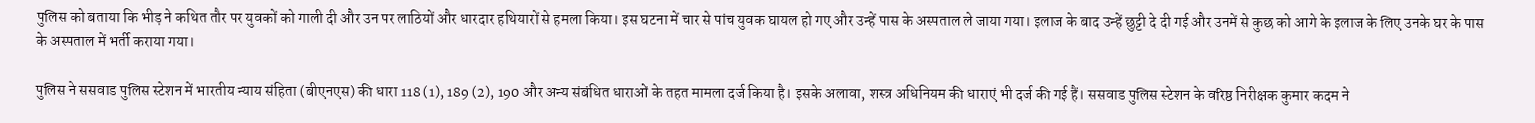पुलिस को बताया कि भीड़ ने कथित तौर पर युवकों को गाली दी और उन पर लाठियों और धारदार हथियारों से हमला किया। इस घटना में चार से पांच युवक घायल हो गए और उन्हें पास के अस्पताल ले जाया गया। इलाज के बाद उन्हें छुट्टी दे दी गई और उनमें से कुछ को आगे के इलाज के लिए उनके घर के पास के अस्पताल में भर्ती कराया गया।

पुलिस ने ससवाड पुलिस स्टेशन में भारतीय न्याय संहिता (बीएनएस) की धारा 118 (1), 189 (2), 190 और अन्य संबंधित धाराओं के तहत मामला दर्ज किया है। इसके अलावा, शस्त्र अधिनियम की धाराएं भी दर्ज की गई हैं। ससवाड पुलिस स्टेशन के वरिष्ठ निरीक्षक कुमार कदम ने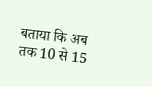बताया कि अब तक 10 से 15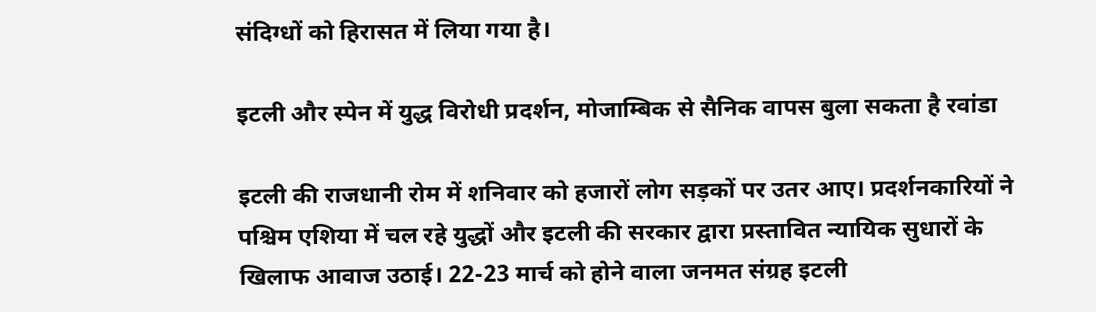संदिग्धों को हिरासत में लिया गया है।

इटली और स्पेन में युद्ध विरोधी प्रदर्शन, मोजाम्बिक से सैनिक वापस बुला सकता है रवांडा

इटली की राजधानी रोम में शनिवार को हजारों लोग सड़कों पर उतर आए। प्रदर्शनकारियों ने पश्चिम एशिया में चल रहे युद्धों और इटली की सरकार द्वारा प्रस्तावित न्यायिक सुधारों के खिलाफ आवाज उठाई। 22-23 मार्च को होने वाला जनमत संग्रह इटली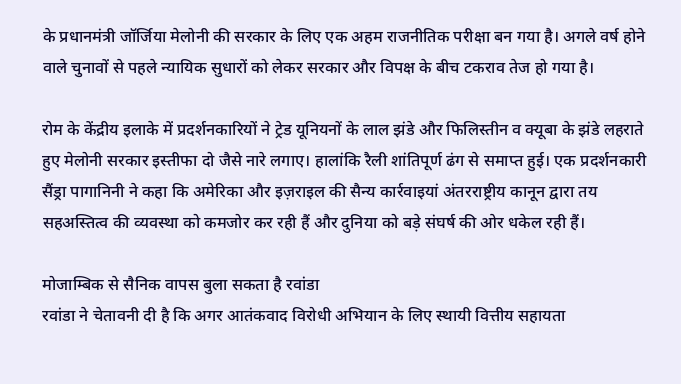के प्रधानमंत्री जॉर्जिया मेलोनी की सरकार के लिए एक अहम राजनीतिक परीक्षा बन गया है। अगले वर्ष होने वाले चुनावों से पहले न्यायिक सुधारों को लेकर सरकार और विपक्ष के बीच टकराव तेज हो गया है।

रोम के केंद्रीय इलाके में प्रदर्शनकारियों ने ट्रेड यूनियनों के लाल झंडे और फिलिस्तीन व क्यूबा के झंडे लहराते हुए मेलोनी सरकार इस्तीफा दो जैसे नारे लगाए। हालांकि रैली शांतिपूर्ण ढंग से समाप्त हुई। एक प्रदर्शनकारी सैंड्रा पागानिनी ने कहा कि अमेरिका और इज़राइल की सैन्य कार्रवाइयां अंतरराष्ट्रीय कानून द्वारा तय सहअस्तित्व की व्यवस्था को कमजोर कर रही हैं और दुनिया को बड़े संघर्ष की ओर धकेल रही हैं।

मोजाम्बिक से सैनिक वापस बुला सकता है रवांडा
रवांडा ने चेतावनी दी है कि अगर आतंकवाद विरोधी अभियान के लिए स्थायी वित्तीय सहायता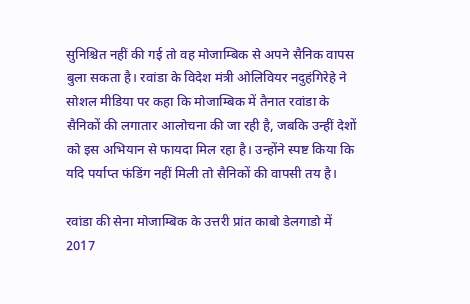सुनिश्चित नहीं की गई तो वह मोजाम्बिक से अपने सैनिक वापस बुला सकता है। रवांडा के विदेश मंत्री ओलिवियर नदुहंगिरेहे ने सोशल मीडिया पर कहा कि मोजाम्बिक में तैनात रवांडा के सैनिकों की लगातार आलोचना की जा रही है, जबकि उन्हीं देशों को इस अभियान से फायदा मिल रहा है। उन्होंने स्पष्ट किया कि यदि पर्याप्त फंडिंग नहीं मिली तो सैनिकों की वापसी तय है।

रवांडा की सेना मोजाम्बिक के उत्तरी प्रांत काबो डेलगाडो में 2017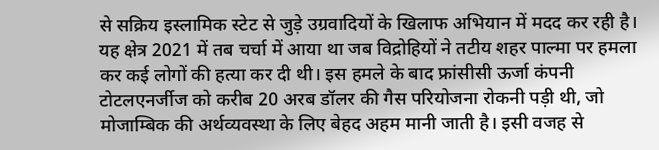से सक्रिय इस्लामिक स्टेट से जुड़े उग्रवादियों के खिलाफ अभियान में मदद कर रही है। यह क्षेत्र 2021 में तब चर्चा में आया था जब विद्रोहियों ने तटीय शहर पाल्मा पर हमला कर कई लोगों की हत्या कर दी थी। इस हमले के बाद फ्रांसीसी ऊर्जा कंपनी टोटलएनर्जीज को करीब 20 अरब डॉलर की गैस परियोजना रोकनी पड़ी थी, जो मोजाम्बिक की अर्थव्यवस्था के लिए बेहद अहम मानी जाती है। इसी वजह से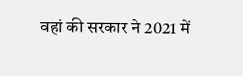वहां की सरकार ने 2021 में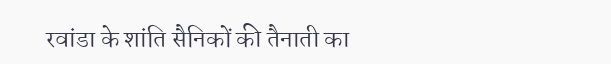रवांडा के शांति सैनिकों की तैनाती का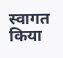स्वागत किया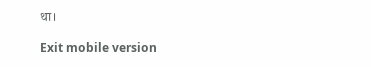था।

Exit mobile version